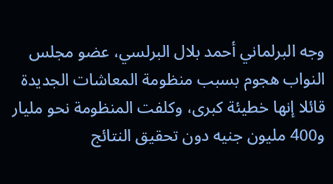وجه البرلماني أحمد بلال البرلسي، عضو مجلس النواب هجوم بسبب منظومة المعاشات الجديدة قائلا إنها خطيئة كبرى، وكلفت المنظومة نحو مليار و400 مليون جنيه دون تحقيق النتائج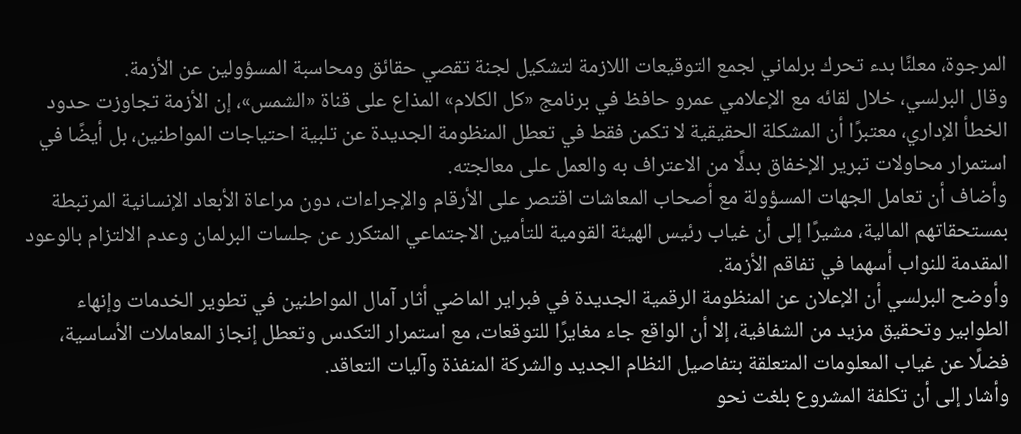المرجوة، معلنًا بدء تحرك برلماني لجمع التوقيعات اللازمة لتشكيل لجنة تقصي حقائق ومحاسبة المسؤولين عن الأزمة.
وقال البرلسي، خلال لقائه مع الإعلامي عمرو حافظ في برنامج «كل الكلام» المذاع على قناة «الشمس»، إن الأزمة تجاوزت حدود الخطأ الإداري، معتبرًا أن المشكلة الحقيقية لا تكمن فقط في تعطل المنظومة الجديدة عن تلبية احتياجات المواطنين، بل أيضًا في استمرار محاولات تبرير الإخفاق بدلًا من الاعتراف به والعمل على معالجته.
وأضاف أن تعامل الجهات المسؤولة مع أصحاب المعاشات اقتصر على الأرقام والإجراءات، دون مراعاة الأبعاد الإنسانية المرتبطة بمستحقاتهم المالية، مشيرًا إلى أن غياب رئيس الهيئة القومية للتأمين الاجتماعي المتكرر عن جلسات البرلمان وعدم الالتزام بالوعود المقدمة للنواب أسهما في تفاقم الأزمة.
وأوضح البرلسي أن الإعلان عن المنظومة الرقمية الجديدة في فبراير الماضي أثار آمال المواطنين في تطوير الخدمات وإنهاء الطوابير وتحقيق مزيد من الشفافية، إلا أن الواقع جاء مغايرًا للتوقعات، مع استمرار التكدس وتعطل إنجاز المعاملات الأساسية، فضلًا عن غياب المعلومات المتعلقة بتفاصيل النظام الجديد والشركة المنفذة وآليات التعاقد.
وأشار إلى أن تكلفة المشروع بلغت نحو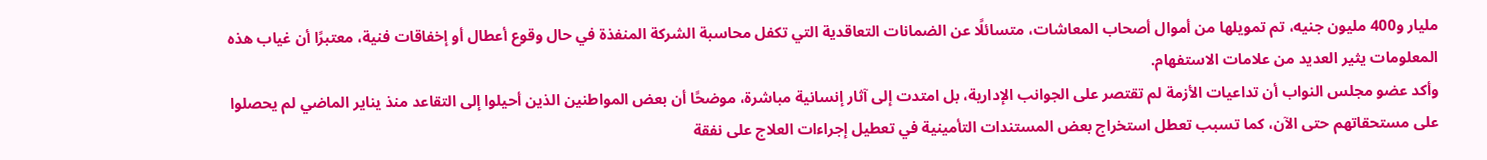مليار و400 مليون جنيه، تم تمويلها من أموال أصحاب المعاشات، متسائلًا عن الضمانات التعاقدية التي تكفل محاسبة الشركة المنفذة في حال وقوع أعطال أو إخفاقات فنية، معتبرًا أن غياب هذه المعلومات يثير العديد من علامات الاستفهام.
وأكد عضو مجلس النواب أن تداعيات الأزمة لم تقتصر على الجوانب الإدارية، بل امتدت إلى آثار إنسانية مباشرة، موضحًا أن بعض المواطنين الذين أحيلوا إلى التقاعد منذ يناير الماضي لم يحصلوا على مستحقاتهم حتى الآن، كما تسبب تعطل استخراج بعض المستندات التأمينية في تعطيل إجراءات العلاج على نفقة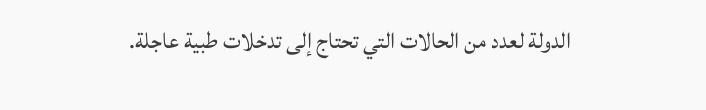الدولة لعدد من الحالات التي تحتاج إلى تدخلات طبية عاجلة.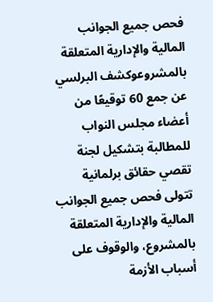فحص جميع الجوانب المالية والإدارية المتعلقة بالمشروعوكشف البرلسي عن جمع 60 توقيعًا من أعضاء مجلس النواب للمطالبة بتشكيل لجنة تقصي حقائق برلمانية تتولى فحص جميع الجوانب المالية والإدارية المتعلقة بالمشروع، والوقوف على أسباب الأزمة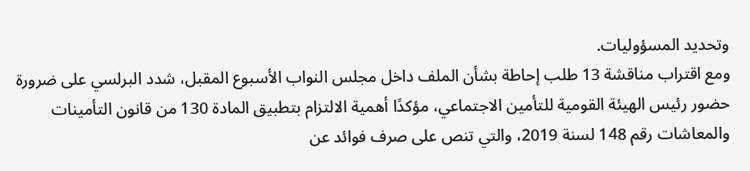وتحديد المسؤوليات.
ومع اقتراب مناقشة 13 طلب إحاطة بشأن الملف داخل مجلس النواب الأسبوع المقبل، شدد البرلسي على ضرورة حضور رئيس الهيئة القومية للتأمين الاجتماعي، مؤكدًا أهمية الالتزام بتطبيق المادة 130 من قانون التأمينات والمعاشات رقم 148 لسنة 2019، والتي تنص على صرف فوائد عن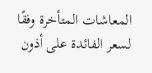المعاشات المتأخرة وفقًا لسعر الفائدة على أذون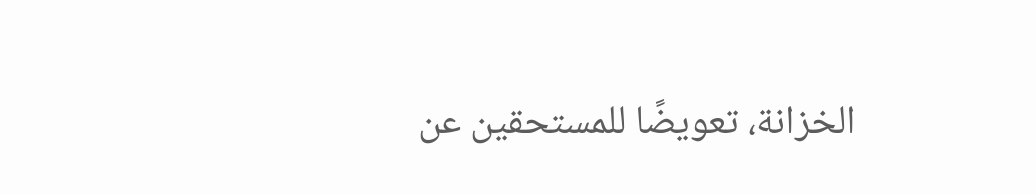الخزانة، تعويضًا للمستحقين عن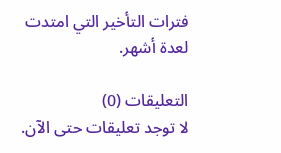فترات التأخير التي امتدت لعدة أشهر.

التعليقات (0)
لا توجد تعليقات حتى الآن.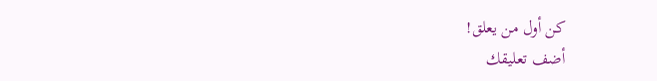كن أول من يعلق!
أضف تعليقك